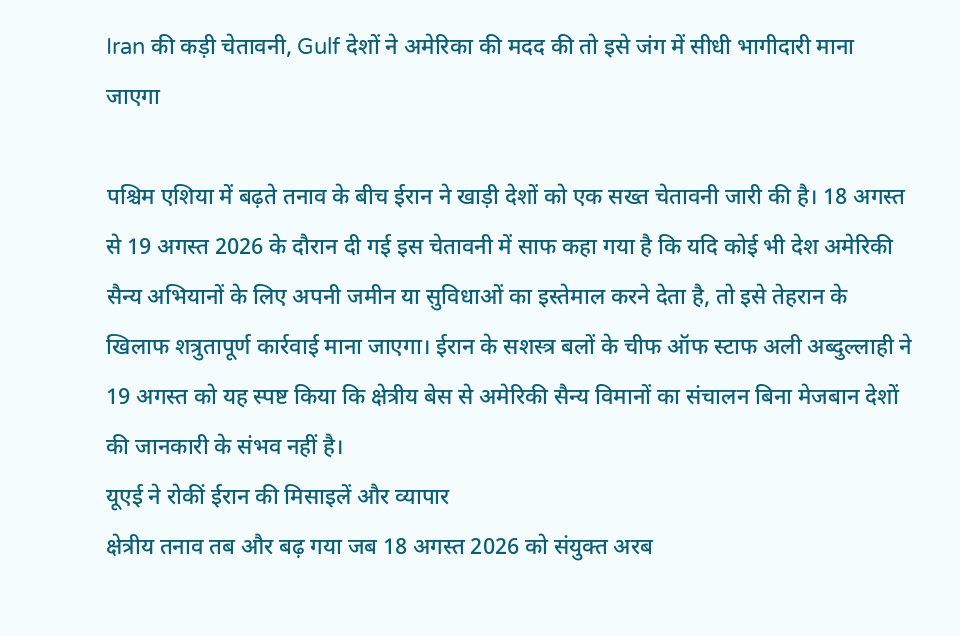Iran की कड़ी चेतावनी, Gulf देशों ने अमेरिका की मदद की तो इसे जंग में सीधी भागीदारी माना जाएगा

पश्चिम एशिया में बढ़ते तनाव के बीच ईरान ने खाड़ी देशों को एक सख्त चेतावनी जारी की है। 18 अगस्त से 19 अगस्त 2026 के दौरान दी गई इस चेतावनी में साफ कहा गया है कि यदि कोई भी देश अमेरिकी सैन्य अभियानों के लिए अपनी जमीन या सुविधाओं का इस्तेमाल करने देता है, तो इसे तेहरान के खिलाफ शत्रुतापूर्ण कार्रवाई माना जाएगा। ईरान के सशस्त्र बलों के चीफ ऑफ स्टाफ अली अब्दुल्लाही ने 19 अगस्त को यह स्पष्ट किया कि क्षेत्रीय बेस से अमेरिकी सैन्य विमानों का संचालन बिना मेजबान देशों की जानकारी के संभव नहीं है।
यूएई ने रोकीं ईरान की मिसाइलें और व्यापार
क्षेत्रीय तनाव तब और बढ़ गया जब 18 अगस्त 2026 को संयुक्त अरब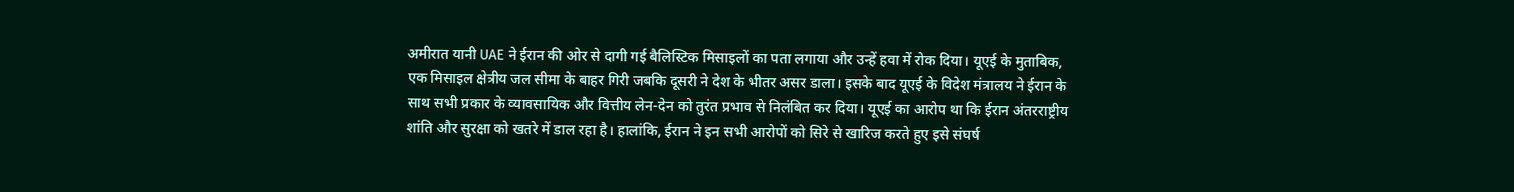अमीरात यानी UAE ने ईरान की ओर से दागी गई बैलिस्टिक मिसाइलों का पता लगाया और उन्हें हवा में रोक दिया। यूएई के मुताबिक, एक मिसाइल क्षेत्रीय जल सीमा के बाहर गिरी जबकि दूसरी ने देश के भीतर असर डाला। इसके बाद यूएई के विदेश मंत्रालय ने ईरान के साथ सभी प्रकार के व्यावसायिक और वित्तीय लेन-देन को तुरंत प्रभाव से निलंबित कर दिया। यूएई का आरोप था कि ईरान अंतरराष्ट्रीय शांति और सुरक्षा को खतरे में डाल रहा है। हालांकि, ईरान ने इन सभी आरोपों को सिरे से खारिज करते हुए इसे संघर्ष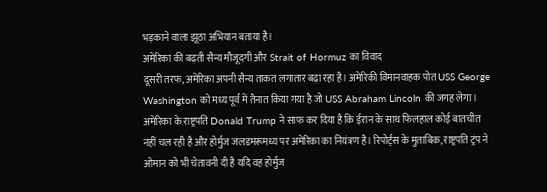भड़काने वाला झूठा अभियान बताया है।
अमेरिका की बढ़ती सैन्य मौजूदगी और Strait of Hormuz का विवाद
दूसरी तरफ, अमेरिका अपनी सैन्य ताकत लगातार बढ़ा रहा है। अमेरिकी विमानवाहक पोत USS George Washington को मध्य पूर्व में तैनात किया गया है जो USS Abraham Lincoln की जगह लेगा। अमेरिका के राष्ट्रपति Donald Trump ने साफ कर दिया है कि ईरान के साथ फिलहाल कोई बातचीत नहीं चल रही है और होर्मुज जलडमरूमध्य पर अमेरिका का नियंत्रण है। रिपोर्ट्स के मुताबिक, राष्ट्रपति ट्रंप ने ओमान को भी चेतावनी दी है यदि वह होर्मुज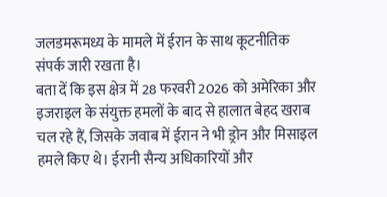जलडमरूमध्य के मामले में ईरान के साथ कूटनीतिक संपर्क जारी रखता है।
बता दें कि इस क्षेत्र में 28 फरवरी 2026 को अमेरिका और इजराइल के संयुक्त हमलों के बाद से हालात बेहद खराब चल रहे हैं, जिसके जवाब में ईरान ने भी ड्रोन और मिसाइल हमले किए थे। ईरानी सैन्य अधिकारियों और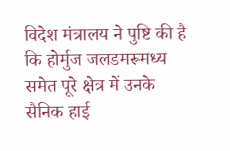विदेश मंत्रालय ने पुष्टि की है कि होर्मुज जलडमरूमध्य समेत पूरे क्षेत्र में उनके सैनिक हाई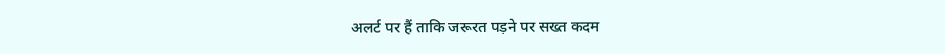अलर्ट पर हैं ताकि जरूरत पड़ने पर सख्त कदम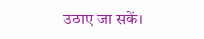उठाए जा सकें।